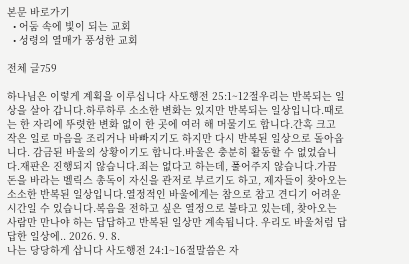본문 바로가기
  • 어둠 속에 빛이 되는 교회
  • 성령의 열매가 풍성한 교회

전체 글759

하나님은 이렇게 계획을 이루십니다 사도행전 25:1~12절우리는 반복되는 일상을 살아 갑니다.하루하루 소소한 변화는 있지만 반복되는 일상입니다.때로는 한 자리에 뚜렷한 변화 없이 한 곳에 여러 해 머물기도 합니다.간혹 크고 작은 일로 마음을 조리거나 바빠지기도 하지만 다시 반복된 일상으로 돌아옵니다. 감금된 바울의 상황이기도 합니다.바울은 충분히 활동할 수 없었습니다.재판은 진행되지 않습니다.죄는 없다고 하는데, 풀어주지 않습니다.가끔 돈을 바라는 벨릭스 총독이 자신을 관저로 부르기도 하고, 제자들이 찾아오는 소소한 반복된 일상입니다.열정적인 바울에게는 참으로 참고 견디기 어려운 시간일 수 있습니다.복음을 전하고 싶은 열정으로 불타고 있는데, 찾아오는 사람만 만나야 하는 답답하고 반복된 일상만 계속됩니다. 우리도 바울처럼 답답한 일상에.. 2026. 9. 8.
나는 당당하게 삽니다 사도행전 24:1~16절말씀은 자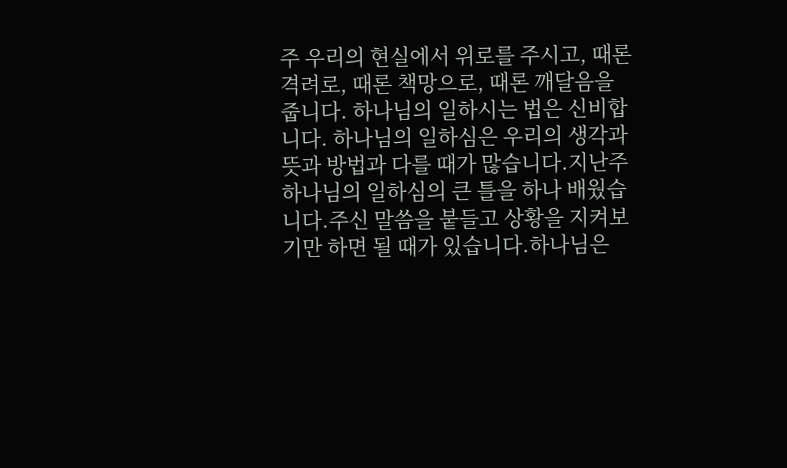주 우리의 현실에서 위로를 주시고, 때론 격려로, 때론 책망으로, 때론 깨달음을 줍니다. 하나님의 일하시는 법은 신비합니다. 하나님의 일하심은 우리의 생각과 뜻과 방법과 다를 때가 많습니다.지난주 하나님의 일하심의 큰 틀을 하나 배웠습니다.주신 말씀을 붙들고 상황을 지켜보기만 하면 될 때가 있습니다.하나님은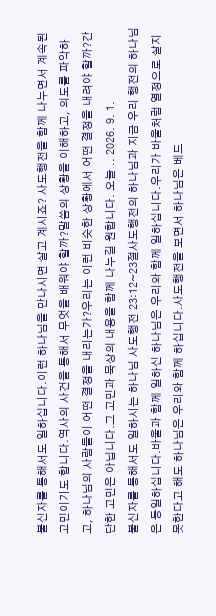불신자를 통해서도 일하십니다.이런 하나님을 만나시면 살고 계시죠? 사도행전을 함께 나누면서 계속된 고민이기도 합니다.역사의 사건을 통해서 무엇을 배워야 할까?말씀의 상황을 이해하고, 의도를 파악하고, 하나님의 사람들이 어떤 결정을 내리는가?우리는 이런 비슷한 상황에서 어떤 결정을 내려야 할까?간단한 고민은 아닙니다.그 고민과 묵상의 내용을 함께 나누길 원합니다. 오늘 .. 2026. 9. 1.
불신자를 통해서도 일하시는 하나님 사도행전 23:12~23절사도행전의 하나님과 지금 우리 행전의 하나님은 동일하십니다.바울과 함께 일하신 하나님은 우리와 함께 일하십니다.우리가 바울처럼 열정으로 살지 못한다고 해도 하나님은 우리와 함께 하십니다.사도행전을 보면서 하나님은 베드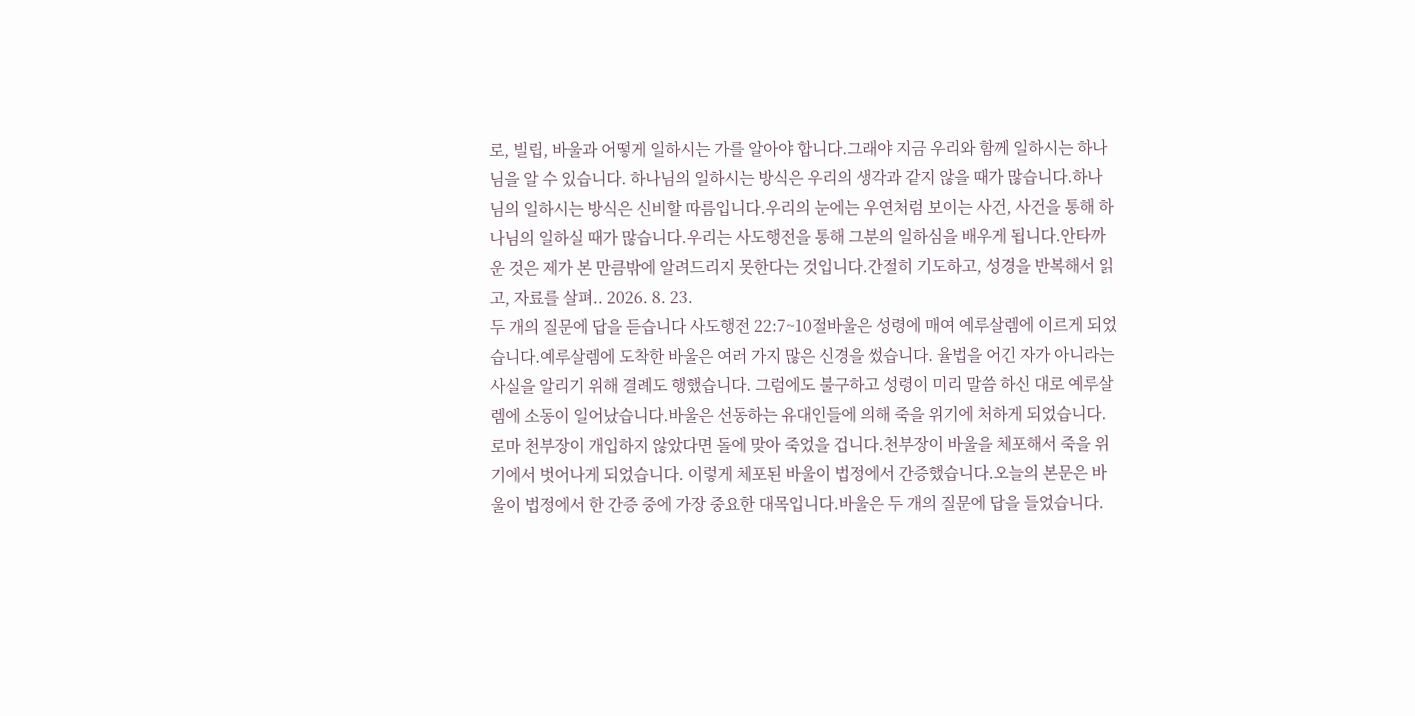로, 빌립, 바울과 어떻게 일하시는 가를 알아야 합니다.그래야 지금 우리와 함께 일하시는 하나님을 알 수 있습니다. 하나님의 일하시는 방식은 우리의 생각과 같지 않을 때가 많습니다.하나님의 일하시는 방식은 신비할 따름입니다.우리의 눈에는 우연처럼 보이는 사건, 사건을 통해 하나님의 일하실 때가 많습니다.우리는 사도행전을 통해 그분의 일하심을 배우게 됩니다.안타까운 것은 제가 본 만큼밖에 알려드리지 못한다는 것입니다.간절히 기도하고, 성경을 반복해서 읽고, 자료를 살펴.. 2026. 8. 23.
두 개의 질문에 답을 듣습니다 사도행전 22:7~10절바울은 성령에 매여 예루살렘에 이르게 되었습니다.예루살렘에 도착한 바울은 여러 가지 많은 신경을 썼습니다. 율법을 어긴 자가 아니라는 사실을 알리기 위해 결례도 행했습니다. 그럼에도 불구하고 성령이 미리 말씀 하신 대로 예루살렘에 소동이 일어났습니다.바울은 선동하는 유대인들에 의해 죽을 위기에 처하게 되었습니다.로마 천부장이 개입하지 않았다면 돌에 맞아 죽었을 겁니다.천부장이 바울을 체포해서 죽을 위기에서 벗어나게 되었습니다. 이렇게 체포된 바울이 법정에서 간증했습니다.오늘의 본문은 바울이 법정에서 한 간증 중에 가장 중요한 대목입니다.바울은 두 개의 질문에 답을 들었습니다.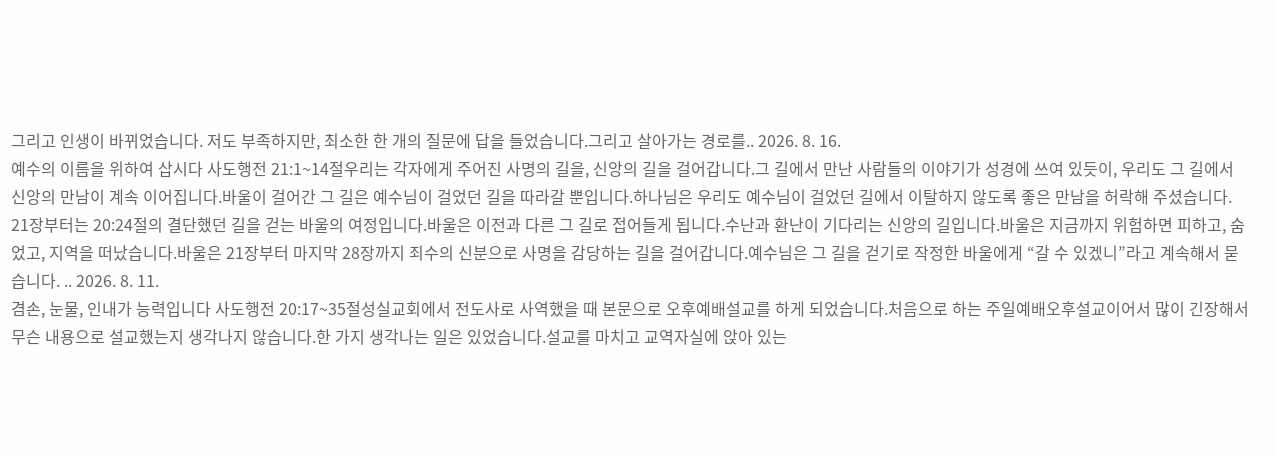그리고 인생이 바뀌었습니다. 저도 부족하지만, 최소한 한 개의 질문에 답을 들었습니다.그리고 살아가는 경로를.. 2026. 8. 16.
예수의 이름을 위하여 삽시다 사도행전 21:1~14절우리는 각자에게 주어진 사명의 길을, 신앙의 길을 걸어갑니다.그 길에서 만난 사람들의 이야기가 성경에 쓰여 있듯이, 우리도 그 길에서 신앙의 만남이 계속 이어집니다.바울이 걸어간 그 길은 예수님이 걸었던 길을 따라갈 뿐입니다.하나님은 우리도 예수님이 걸었던 길에서 이탈하지 않도록 좋은 만남을 허락해 주셨습니다. 21장부터는 20:24절의 결단했던 길을 걷는 바울의 여정입니다.바울은 이전과 다른 그 길로 접어들게 됩니다.수난과 환난이 기다리는 신앙의 길입니다.바울은 지금까지 위험하면 피하고, 숨었고, 지역을 떠났습니다.바울은 21장부터 마지막 28장까지 죄수의 신분으로 사명을 감당하는 길을 걸어갑니다.예수님은 그 길을 걷기로 작정한 바울에게 “갈 수 있겠니”라고 계속해서 묻습니다. .. 2026. 8. 11.
겸손, 눈물, 인내가 능력입니다 사도행전 20:17~35절성실교회에서 전도사로 사역했을 때 본문으로 오후예배설교를 하게 되었습니다.처음으로 하는 주일예배오후설교이어서 많이 긴장해서 무슨 내용으로 설교했는지 생각나지 않습니다.한 가지 생각나는 일은 있었습니다.설교를 마치고 교역자실에 앉아 있는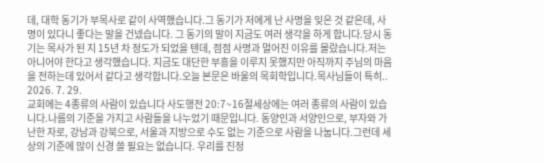데, 대학 동기가 부목사로 같이 사역했습니다.그 동기가 저에게 난 사명을 잊은 것 같은데, 사명이 있다니 좋다는 말을 건넸습니다. 그 동기의 말이 지금도 여러 생각을 하게 합니다.당시 동기는 목사가 된 지 15년 차 정도가 되었을 텐데, 점점 사명과 멀어진 이유를 몰랐습니다.저는 아니어야 한다고 생각했습니다. 지금도 대단한 부흥을 이루지 못했지만 아직까지 주님의 마음을 전하는데 있어서 같다고 생각합니다.오늘 본문은 바울의 목회학입니다.목사님들이 특히.. 2026. 7. 29.
교회에는 4종류의 사람이 있습니다 사도행전 20:7~16절세상에는 여러 종류의 사람이 있습니다.나름의 기준을 가지고 사람들을 나누었기 때문입니다. 동양인과 서양인으로, 부자와 가난한 자로, 강남과 강북으로, 서울과 지방으로 수도 없는 기준으로 사람을 나눕니다.그런데 세상의 기준에 많이 신경 쓸 필요는 없습니다. 우리를 진정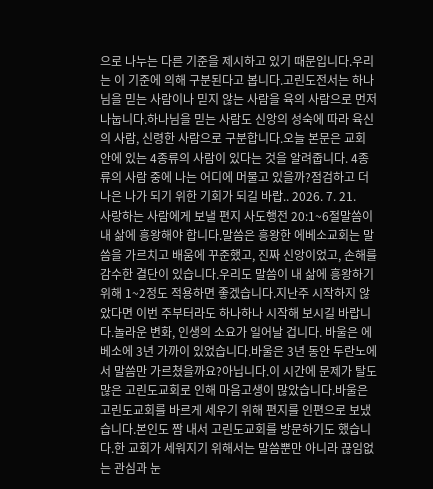으로 나누는 다른 기준을 제시하고 있기 때문입니다.우리는 이 기준에 의해 구분된다고 봅니다.고린도전서는 하나님을 믿는 사람이나 믿지 않는 사람을 육의 사람으로 먼저 나눕니다.하나님을 믿는 사람도 신앙의 성숙에 따라 육신의 사람, 신령한 사람으로 구분합니다.오늘 본문은 교회 안에 있는 4종류의 사람이 있다는 것을 알려줍니다. 4종류의 사람 중에 나는 어디에 머물고 있을까?점검하고 더 나은 나가 되기 위한 기회가 되길 바랍.. 2026. 7. 21.
사랑하는 사람에게 보낼 편지 사도행전 20:1~6절말씀이 내 삶에 흥왕해야 합니다.말씀은 흥왕한 에베소교회는 말씀을 가르치고 배움에 꾸준했고, 진짜 신앙이었고, 손해를 감수한 결단이 있습니다.우리도 말씀이 내 삶에 흥왕하기 위해 1~2정도 적용하면 좋겠습니다.지난주 시작하지 않았다면 이번 주부터라도 하나하나 시작해 보시길 바랍니다.놀라운 변화, 인생의 소요가 일어날 겁니다. 바울은 에베소에 3년 가까이 있었습니다.바울은 3년 동안 두란노에서 말씀만 가르쳤을까요?아닙니다.이 시간에 문제가 탈도 많은 고린도교회로 인해 마음고생이 많았습니다.바울은 고린도교회를 바르게 세우기 위해 편지를 인편으로 보냈습니다.본인도 짬 내서 고린도교회를 방문하기도 했습니다.한 교회가 세워지기 위해서는 말씀뿐만 아니라 끊임없는 관심과 눈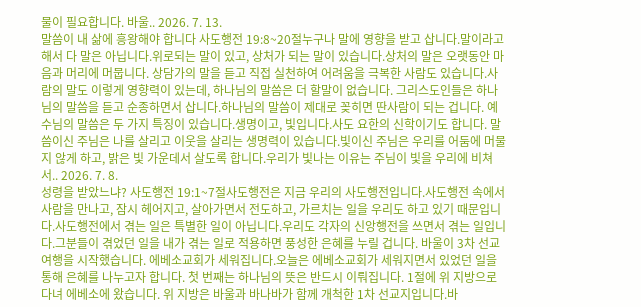물이 필요합니다. 바울.. 2026. 7. 13.
말씀이 내 삶에 흥왕해야 합니다 사도행전 19:8~20절누구나 말에 영향을 받고 삽니다.말이라고 해서 다 말은 아닙니다.위로되는 말이 있고, 상처가 되는 말이 있습니다.상처의 말은 오랫동안 마음과 머리에 머뭅니다. 상담가의 말을 듣고 직접 실천하여 어려움을 극복한 사람도 있습니다.사람의 말도 이렇게 영향력이 있는데, 하나님의 말씀은 더 할말이 없습니다. 그리스도인들은 하나님의 말씀을 듣고 순종하면서 삽니다.하나님의 말씀이 제대로 꽂히면 딴사람이 되는 겁니다. 예수님의 말씀은 두 가지 특징이 있습니다.생명이고, 빛입니다.사도 요한의 신학이기도 합니다. 말씀이신 주님은 나를 살리고 이웃을 살리는 생명력이 있습니다.빛이신 주님은 우리를 어둠에 머물지 않게 하고, 밝은 빛 가운데서 살도록 합니다.우리가 빛나는 이유는 주님이 빛을 우리에 비쳐서.. 2026. 7. 8.
성령을 받았느냐? 사도행전 19:1~7절사도행전은 지금 우리의 사도행전입니다.사도행전 속에서 사람을 만나고, 잠시 헤어지고, 살아가면서 전도하고, 가르치는 일을 우리도 하고 있기 때문입니다.사도행전에서 겪는 일은 특별한 일이 아닙니다.우리도 각자의 신앙행전을 쓰면서 겪는 일입니다.그분들이 겪었던 일을 내가 겪는 일로 적용하면 풍성한 은혜를 누릴 겁니다. 바울이 3차 선교여행을 시작했습니다. 에베소교회가 세워집니다.오늘은 에베소교회가 세워지면서 있었던 일을 통해 은혜를 나누고자 합니다. 첫 번째는 하나님의 뜻은 반드시 이뤄집니다. 1절에 위 지방으로 다녀 에베소에 왔습니다. 위 지방은 바울과 바나바가 함께 개척한 1차 선교지입니다.바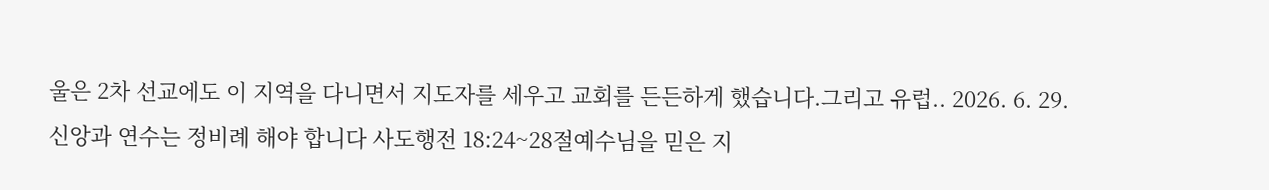울은 2차 선교에도 이 지역을 다니면서 지도자를 세우고 교회를 든든하게 했습니다.그리고 유럽.. 2026. 6. 29.
신앙과 연수는 정비례 해야 합니다 사도행전 18:24~28절예수님을 믿은 지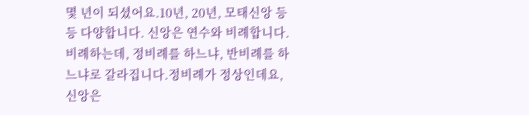몇 년이 되셨어요.10년, 20년, 모태신앙 등등 다양합니다. 신앙은 연수와 비례합니다.비례하는데, 정비례를 하느냐, 반비례를 하느냐로 갈라집니다.정비례가 정상인데요, 신앙은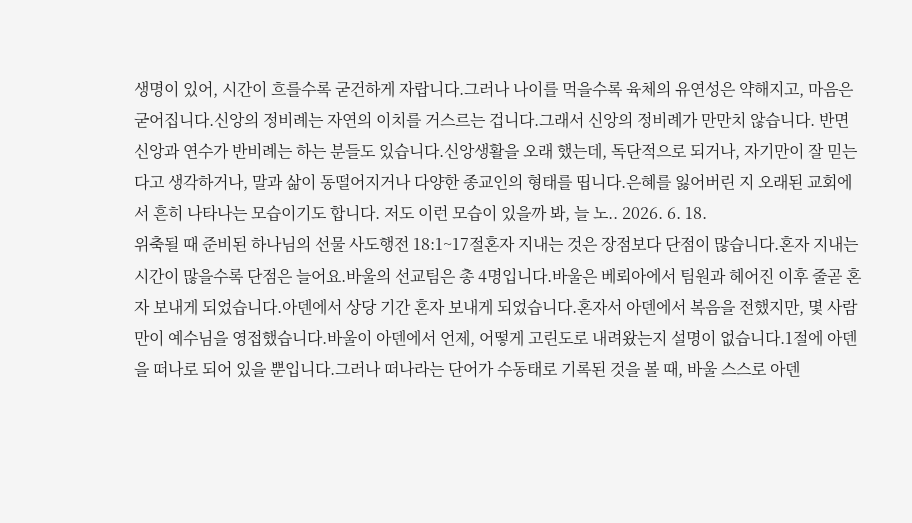생명이 있어, 시간이 흐를수록 굳건하게 자랍니다.그러나 나이를 먹을수록 육체의 유연성은 약해지고, 마음은 굳어집니다.신앙의 정비례는 자연의 이치를 거스르는 겁니다.그래서 신앙의 정비례가 만만치 않습니다. 반면 신앙과 연수가 반비례는 하는 분들도 있습니다.신앙생활을 오래 했는데, 독단적으로 되거나, 자기만이 잘 믿는다고 생각하거나, 말과 삶이 동떨어지거나 다양한 종교인의 형태를 띱니다.은혜를 잃어버린 지 오래된 교회에서 흔히 나타나는 모습이기도 합니다. 저도 이런 모습이 있을까 봐, 늘 노.. 2026. 6. 18.
위축될 때 준비된 하나님의 선물 사도행전 18:1~17절혼자 지내는 것은 장점보다 단점이 많습니다.혼자 지내는 시간이 많을수록 단점은 늘어요.바울의 선교팀은 총 4명입니다.바울은 베뢰아에서 팀원과 헤어진 이후 줄곧 혼자 보내게 되었습니다.아덴에서 상당 기간 혼자 보내게 되었습니다.혼자서 아덴에서 복음을 전했지만, 몇 사람만이 예수님을 영접했습니다.바울이 아덴에서 언제, 어떻게 고린도로 내려왔는지 설명이 없습니다.1절에 아덴을 떠나로 되어 있을 뿐입니다.그러나 떠나라는 단어가 수동태로 기록된 것을 볼 때, 바울 스스로 아덴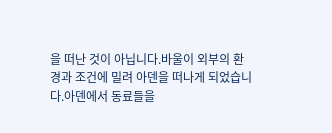을 떠난 것이 아닙니다.바울이 외부의 환경과 조건에 밀려 아덴을 떠나게 되었습니다.아덴에서 동료들을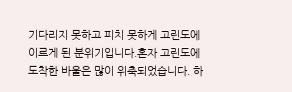기다리지 못하고 피치 못하게 고린도에 이르게 된 분위기입니다.혼자 고린도에 도착한 바울은 많이 위축되었습니다. 하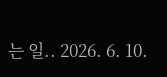는 일.. 2026. 6. 10.